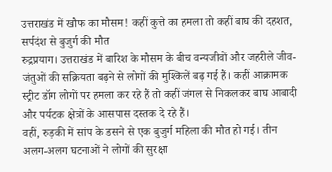उत्तराखंड में खौफ का मौसम! कहीं कुत्ते का हमला तो कहीं बाघ की दहशत, सर्पदंश से बुजुर्ग की मौत
रुद्रप्रयाग। उत्तराखंड में बारिश के मौसम के बीच वन्यजीवों और जहरीले जीव-जंतुओं की सक्रियता बढ़ने से लोगों की मुश्किलें बढ़ गई हैं। कहीं आक्रामक स्ट्रीट डॉग लोगों पर हमला कर रहे हैं तो कहीं जंगल से निकलकर बाघ आबादी और पर्यटक क्षेत्रों के आसपास दस्तक दे रहे हैं।
वहीं, रुड़की में सांप के डसने से एक बुजुर्ग महिला की मौत हो गई। तीन अलग-अलग घटनाओं ने लोगों की सुरक्षा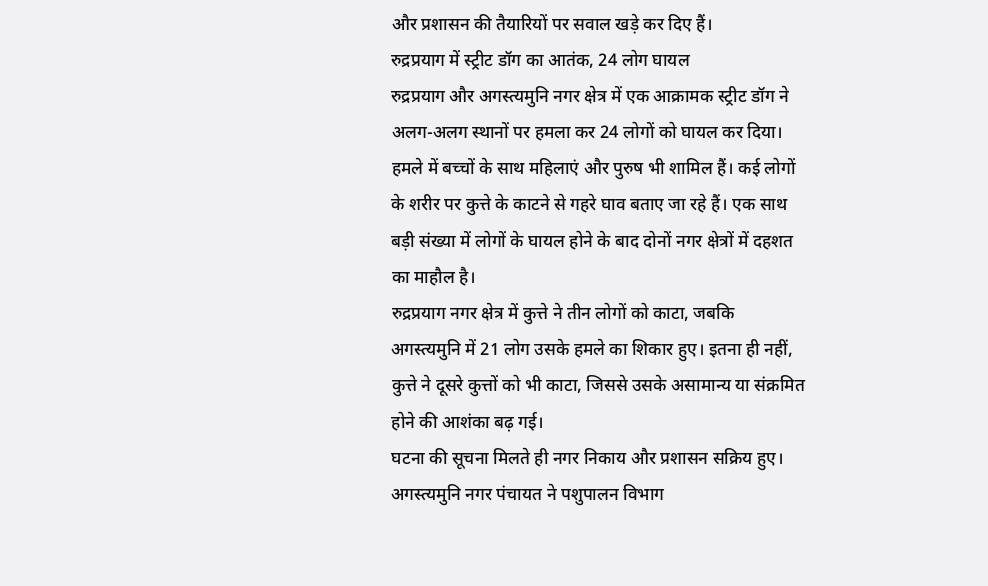और प्रशासन की तैयारियों पर सवाल खड़े कर दिए हैं।
रुद्रप्रयाग में स्ट्रीट डॉग का आतंक, 24 लोग घायल
रुद्रप्रयाग और अगस्त्यमुनि नगर क्षेत्र में एक आक्रामक स्ट्रीट डॉग ने अलग-अलग स्थानों पर हमला कर 24 लोगों को घायल कर दिया।
हमले में बच्चों के साथ महिलाएं और पुरुष भी शामिल हैं। कई लोगों के शरीर पर कुत्ते के काटने से गहरे घाव बताए जा रहे हैं। एक साथ बड़ी संख्या में लोगों के घायल होने के बाद दोनों नगर क्षेत्रों में दहशत का माहौल है।
रुद्रप्रयाग नगर क्षेत्र में कुत्ते ने तीन लोगों को काटा, जबकि अगस्त्यमुनि में 21 लोग उसके हमले का शिकार हुए। इतना ही नहीं, कुत्ते ने दूसरे कुत्तों को भी काटा, जिससे उसके असामान्य या संक्रमित होने की आशंका बढ़ गई।
घटना की सूचना मिलते ही नगर निकाय और प्रशासन सक्रिय हुए। अगस्त्यमुनि नगर पंचायत ने पशुपालन विभाग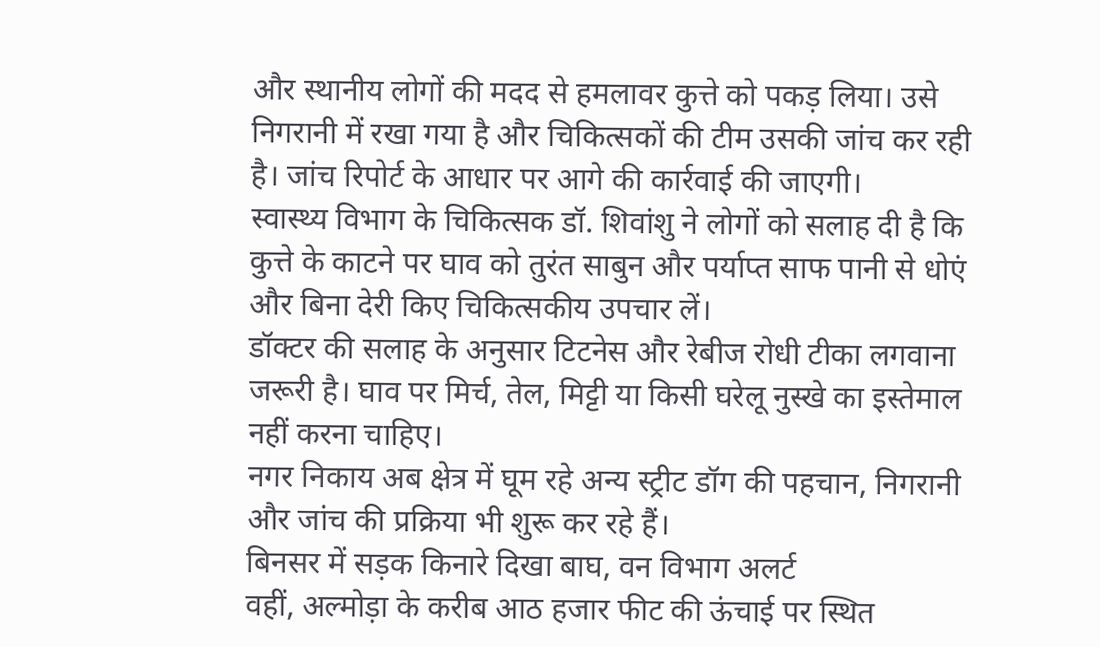और स्थानीय लोगों की मदद से हमलावर कुत्ते को पकड़ लिया। उसे निगरानी में रखा गया है और चिकित्सकों की टीम उसकी जांच कर रही है। जांच रिपोर्ट के आधार पर आगे की कार्रवाई की जाएगी।
स्वास्थ्य विभाग के चिकित्सक डॉ. शिवांशु ने लोगों को सलाह दी है कि कुत्ते के काटने पर घाव को तुरंत साबुन और पर्याप्त साफ पानी से धोएं और बिना देरी किए चिकित्सकीय उपचार लें।
डॉक्टर की सलाह के अनुसार टिटनेस और रेबीज रोधी टीका लगवाना जरूरी है। घाव पर मिर्च, तेल, मिट्टी या किसी घरेलू नुस्खे का इस्तेमाल नहीं करना चाहिए।
नगर निकाय अब क्षेत्र में घूम रहे अन्य स्ट्रीट डॉग की पहचान, निगरानी और जांच की प्रक्रिया भी शुरू कर रहे हैं।
बिनसर में सड़क किनारे दिखा बाघ, वन विभाग अलर्ट
वहीं, अल्मोड़ा के करीब आठ हजार फीट की ऊंचाई पर स्थित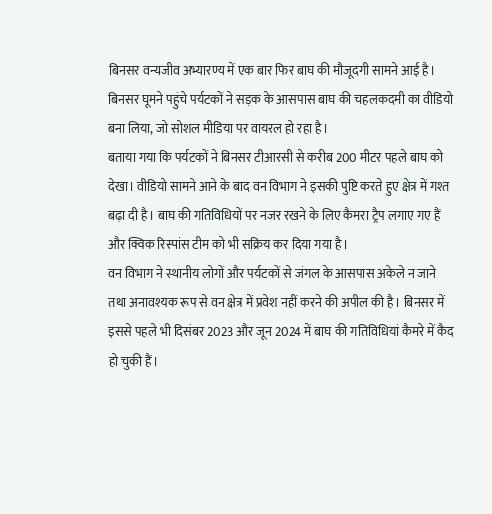बिनसर वन्यजीव अभ्यारण्य में एक बार फिर बाघ की मौजूदगी सामने आई है। बिनसर घूमने पहुंचे पर्यटकों ने सड़क के आसपास बाघ की चहलकदमी का वीडियो बना लिया, जो सोशल मीडिया पर वायरल हो रहा है।
बताया गया कि पर्यटकों ने बिनसर टीआरसी से करीब 200 मीटर पहले बाघ को देखा। वीडियो सामने आने के बाद वन विभाग ने इसकी पुष्टि करते हुए क्षेत्र में गश्त बढ़ा दी है। बाघ की गतिविधियों पर नजर रखने के लिए कैमरा ट्रैप लगाए गए हैं और क्विक रिस्पांस टीम को भी सक्रिय कर दिया गया है।
वन विभाग ने स्थानीय लोगों और पर्यटकों से जंगल के आसपास अकेले न जाने तथा अनावश्यक रूप से वन क्षेत्र में प्रवेश नहीं करने की अपील की है। बिनसर में इससे पहले भी दिसंबर 2023 और जून 2024 में बाघ की गतिविधियां कैमरे में कैद हो चुकी हैं।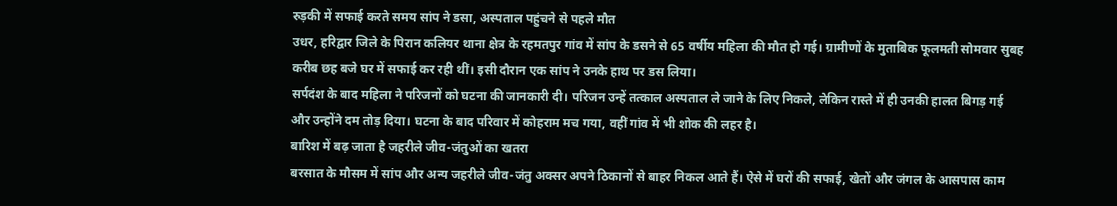रुड़की में सफाई करते समय सांप ने डसा, अस्पताल पहुंचने से पहले मौत
उधर, हरिद्वार जिले के पिरान कलियर थाना क्षेत्र के रहमतपुर गांव में सांप के डसने से 65 वर्षीय महिला की मौत हो गई। ग्रामीणों के मुताबिक फूलमती सोमवार सुबह करीब छह बजे घर में सफाई कर रही थीं। इसी दौरान एक सांप ने उनके हाथ पर डस लिया।
सर्पदंश के बाद महिला ने परिजनों को घटना की जानकारी दी। परिजन उन्हें तत्काल अस्पताल ले जाने के लिए निकले, लेकिन रास्ते में ही उनकी हालत बिगड़ गई और उन्होंने दम तोड़ दिया। घटना के बाद परिवार में कोहराम मच गया, वहीं गांव में भी शोक की लहर है।
बारिश में बढ़ जाता है जहरीले जीव-जंतुओं का खतरा
बरसात के मौसम में सांप और अन्य जहरीले जीव-जंतु अक्सर अपने ठिकानों से बाहर निकल आते हैं। ऐसे में घरों की सफाई, खेतों और जंगल के आसपास काम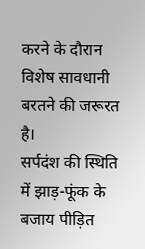करने के दौरान विशेष सावधानी बरतने की जरूरत है।
सर्पदंश की स्थिति में झाड़-फूंक के बजाय पीड़ित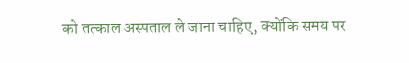को तत्काल अस्पताल ले जाना चाहिए, क्योंकि समय पर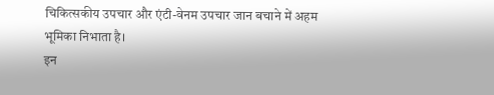चिकित्सकीय उपचार और एंटी-वेनम उपचार जान बचाने में अहम भूमिका निभाता है।
इन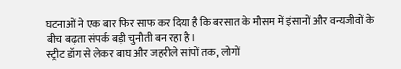घटनाओं ने एक बार फिर साफ कर दिया है कि बरसात के मौसम में इंसानों और वन्यजीवों के बीच बढ़ता संपर्क बड़ी चुनौती बन रहा है।
स्ट्रीट डॉग से लेकर बाघ और जहरीले सांपों तक, लोगों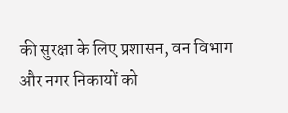की सुरक्षा के लिए प्रशासन, वन विभाग और नगर निकायों को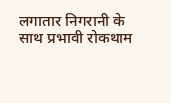लगातार निगरानी के साथ प्रभावी रोकथाम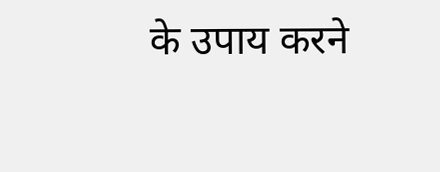के उपाय करने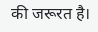की जरूरत है।